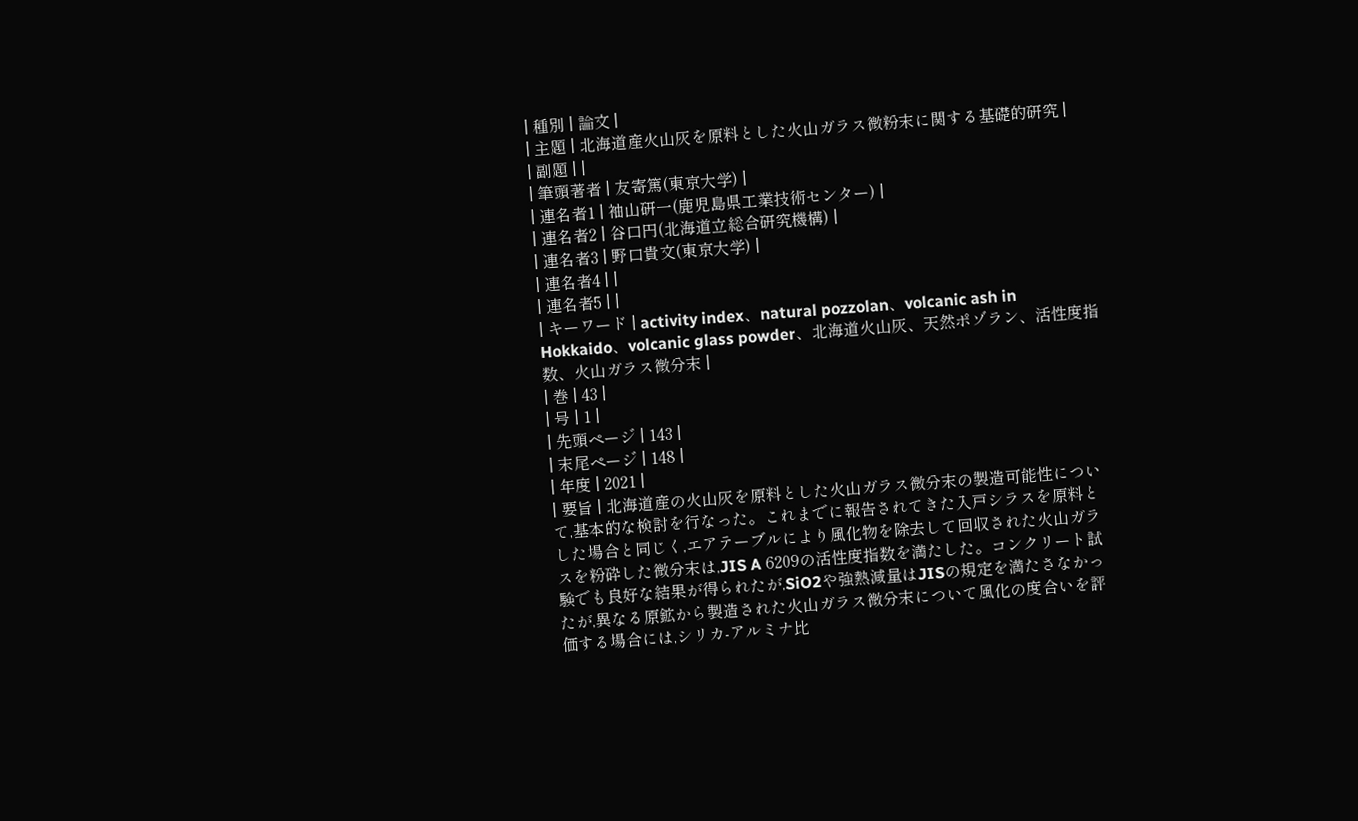| 種別 | 論文 |
| 主題 | 北海道産火山灰を原料とした火山ガラス微粉末に関する基礎的研究 |
| 副題 | |
| 筆頭著者 | 友寄篤(東京大学) |
| 連名者1 | 袖山研一(鹿児島県工業技術センター) |
| 連名者2 | 谷口円(北海道立総合研究機構) |
| 連名者3 | 野口貴文(東京大学) |
| 連名者4 | |
| 連名者5 | |
| キーワード | activity index、natural pozzolan、volcanic ash in Hokkaido、volcanic glass powder、北海道火山灰、天然ポゾラン、活性度指数、火山ガラス微分末 |
| 巻 | 43 |
| 号 | 1 |
| 先頭ページ | 143 |
| 末尾ページ | 148 |
| 年度 | 2021 |
| 要旨 | 北海道産の火山灰を原料とした火山ガラス微分末の製造可能性について,基本的な検討を行なった。これまでに報告されてきた入戸シラスを原料とした場合と同じく,エアテーブルにより風化物を除去して回収された火山ガラスを粉砕した微分末は,JIS A 6209の活性度指数を満たした。コンクリート試験でも良好な結果が得られたが,SiO2や強熱減量はJISの規定を満たさなかったが,異なる原鉱から製造された火山ガラス微分末について風化の度合いを評価する場合には,シリカ-アルミナ比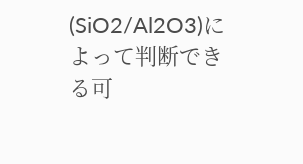(SiO2/Al2O3)によって判断できる可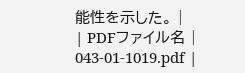能性を示した。 |
| PDFファイル名 | 043-01-1019.pdf |